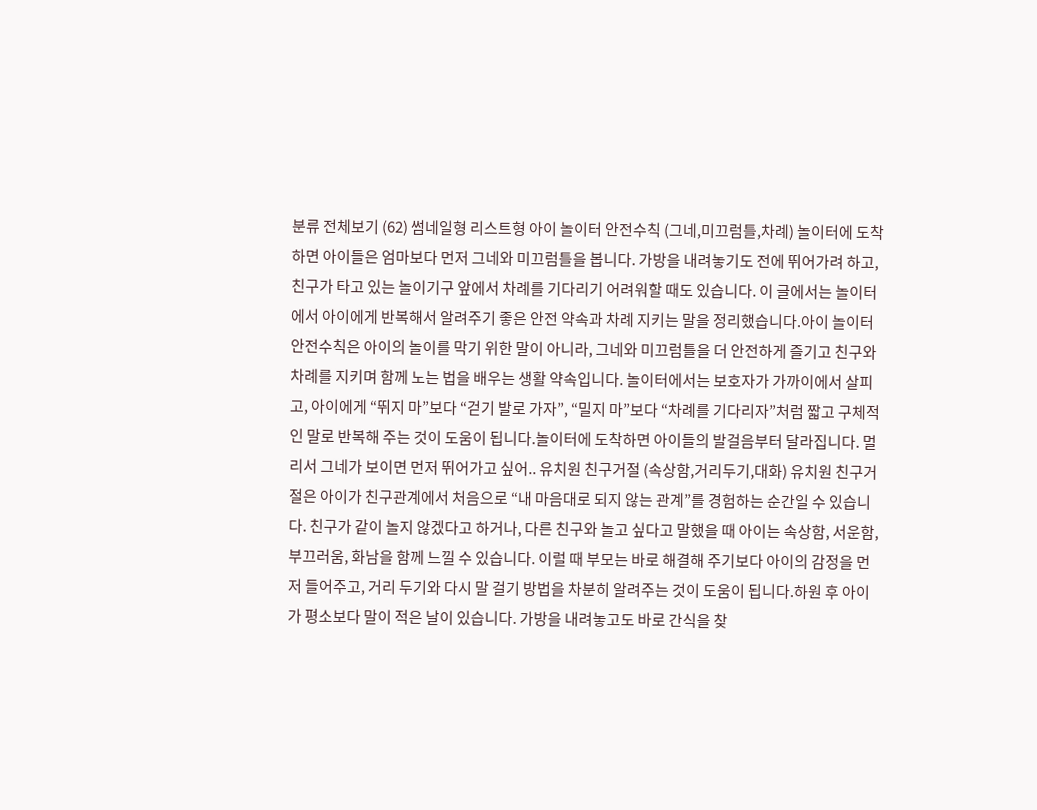분류 전체보기 (62) 썸네일형 리스트형 아이 놀이터 안전수칙 (그네,미끄럼틀,차례) 놀이터에 도착하면 아이들은 엄마보다 먼저 그네와 미끄럼틀을 봅니다. 가방을 내려놓기도 전에 뛰어가려 하고, 친구가 타고 있는 놀이기구 앞에서 차례를 기다리기 어려워할 때도 있습니다. 이 글에서는 놀이터에서 아이에게 반복해서 알려주기 좋은 안전 약속과 차례 지키는 말을 정리했습니다.아이 놀이터 안전수칙은 아이의 놀이를 막기 위한 말이 아니라, 그네와 미끄럼틀을 더 안전하게 즐기고 친구와 차례를 지키며 함께 노는 법을 배우는 생활 약속입니다. 놀이터에서는 보호자가 가까이에서 살피고, 아이에게 “뛰지 마”보다 “걷기 발로 가자”, “밀지 마”보다 “차례를 기다리자”처럼 짧고 구체적인 말로 반복해 주는 것이 도움이 됩니다.놀이터에 도착하면 아이들의 발걸음부터 달라집니다. 멀리서 그네가 보이면 먼저 뛰어가고 싶어.. 유치원 친구거절 (속상함,거리두기,대화) 유치원 친구거절은 아이가 친구관계에서 처음으로 “내 마음대로 되지 않는 관계”를 경험하는 순간일 수 있습니다. 친구가 같이 놀지 않겠다고 하거나, 다른 친구와 놀고 싶다고 말했을 때 아이는 속상함, 서운함, 부끄러움, 화남을 함께 느낄 수 있습니다. 이럴 때 부모는 바로 해결해 주기보다 아이의 감정을 먼저 들어주고, 거리 두기와 다시 말 걸기 방법을 차분히 알려주는 것이 도움이 됩니다.하원 후 아이가 평소보다 말이 적은 날이 있습니다. 가방을 내려놓고도 바로 간식을 찾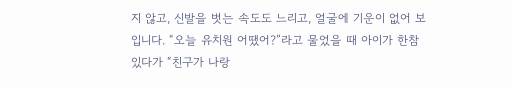지 않고, 신발을 벗는 속도도 느리고, 얼굴에 기운이 없어 보입니다. “오늘 유치원 어땠어?”라고 물었을 때 아이가 한참 있다가 “친구가 나랑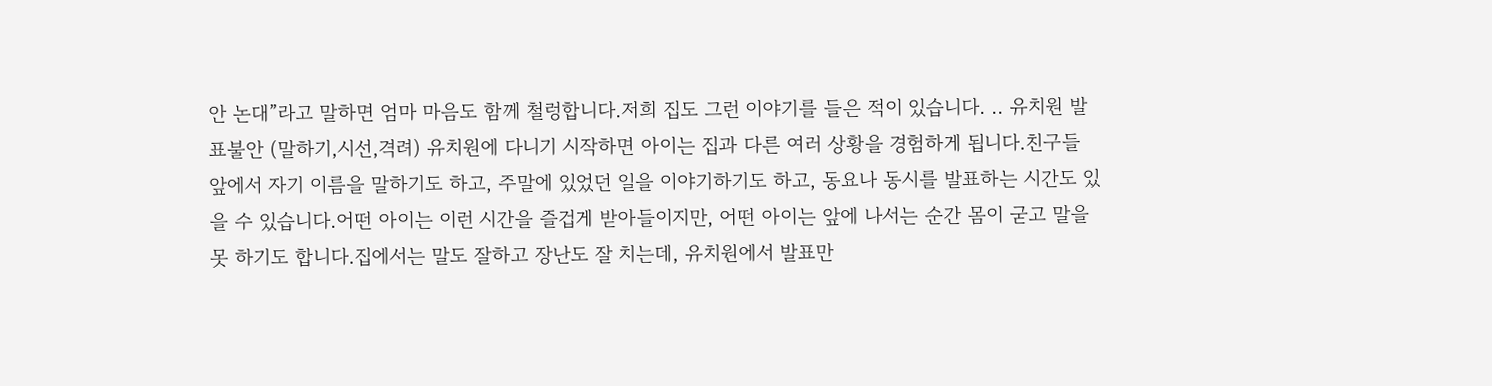안 논대”라고 말하면 엄마 마음도 함께 철렁합니다.저희 집도 그런 이야기를 들은 적이 있습니다. .. 유치원 발표불안 (말하기,시선,격려) 유치원에 다니기 시작하면 아이는 집과 다른 여러 상황을 경험하게 됩니다.친구들 앞에서 자기 이름을 말하기도 하고, 주말에 있었던 일을 이야기하기도 하고, 동요나 동시를 발표하는 시간도 있을 수 있습니다.어떤 아이는 이런 시간을 즐겁게 받아들이지만, 어떤 아이는 앞에 나서는 순간 몸이 굳고 말을 못 하기도 합니다.집에서는 말도 잘하고 장난도 잘 치는데, 유치원에서 발표만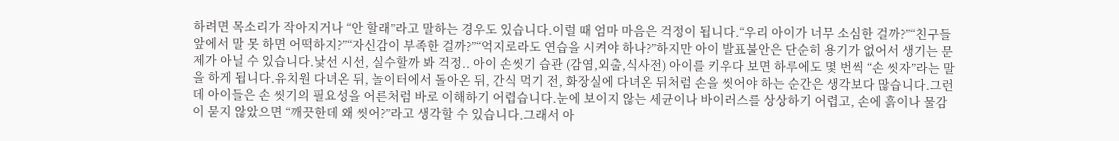하려면 목소리가 작아지거나 “안 할래”라고 말하는 경우도 있습니다.이럴 때 엄마 마음은 걱정이 됩니다.“우리 아이가 너무 소심한 걸까?”“친구들 앞에서 말 못 하면 어떡하지?”“자신감이 부족한 걸까?”“억지로라도 연습을 시켜야 하나?”하지만 아이 발표불안은 단순히 용기가 없어서 생기는 문제가 아닐 수 있습니다.낯선 시선, 실수할까 봐 걱정.. 아이 손씻기 습관 (감염,외출,식사전) 아이를 키우다 보면 하루에도 몇 번씩 “손 씻자”라는 말을 하게 됩니다.유치원 다녀온 뒤, 놀이터에서 돌아온 뒤, 간식 먹기 전, 화장실에 다녀온 뒤처럼 손을 씻어야 하는 순간은 생각보다 많습니다.그런데 아이들은 손 씻기의 필요성을 어른처럼 바로 이해하기 어렵습니다.눈에 보이지 않는 세균이나 바이러스를 상상하기 어렵고, 손에 흙이나 물감이 묻지 않았으면 “깨끗한데 왜 씻어?”라고 생각할 수 있습니다.그래서 아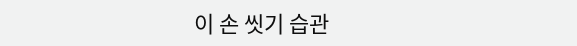이 손 씻기 습관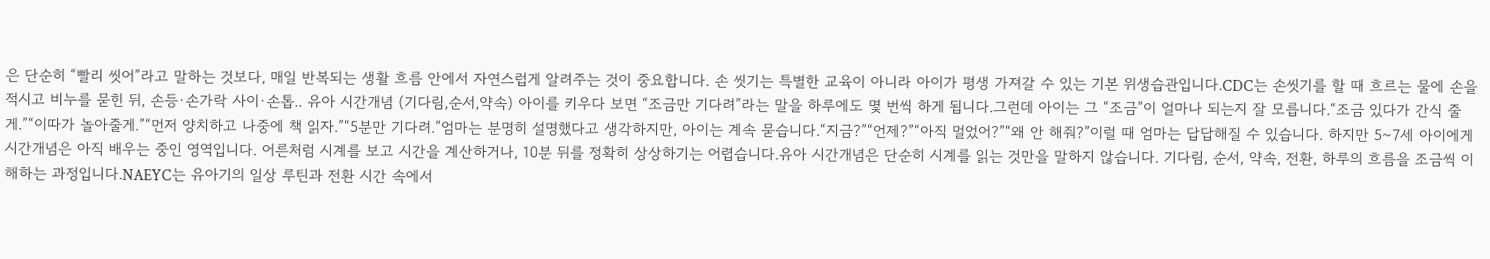은 단순히 “빨리 씻어”라고 말하는 것보다, 매일 반복되는 생활 흐름 안에서 자연스럽게 알려주는 것이 중요합니다. 손 씻기는 특별한 교육이 아니라 아이가 평생 가져갈 수 있는 기본 위생습관입니다.CDC는 손씻기를 할 때 흐르는 물에 손을 적시고 비누를 묻힌 뒤, 손등·손가락 사이·손톱.. 유아 시간개념 (기다림,순서,약속) 아이를 키우다 보면 “조금만 기다려”라는 말을 하루에도 몇 번씩 하게 됩니다.그런데 아이는 그 “조금”이 얼마나 되는지 잘 모릅니다.“조금 있다가 간식 줄게.”“이따가 놀아줄게.”“먼저 양치하고 나중에 책 읽자.”“5분만 기다려.”엄마는 분명히 설명했다고 생각하지만, 아이는 계속 묻습니다.“지금?”“언제?”“아직 멀었어?”“왜 안 해줘?”이럴 때 엄마는 답답해질 수 있습니다. 하지만 5~7세 아이에게 시간개념은 아직 배우는 중인 영역입니다. 어른처럼 시계를 보고 시간을 계산하거나, 10분 뒤를 정확히 상상하기는 어렵습니다.유아 시간개념은 단순히 시계를 읽는 것만을 말하지 않습니다. 기다림, 순서, 약속, 전환, 하루의 흐름을 조금씩 이해하는 과정입니다.NAEYC는 유아기의 일상 루틴과 전환 시간 속에서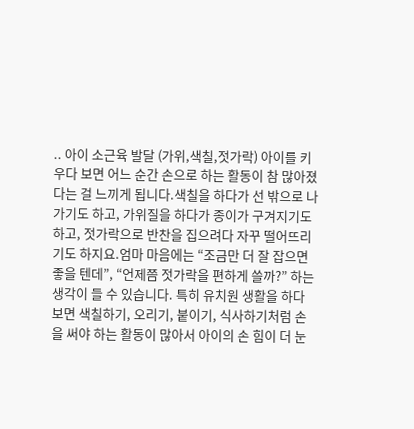.. 아이 소근육 발달 (가위,색칠,젓가락) 아이를 키우다 보면 어느 순간 손으로 하는 활동이 참 많아졌다는 걸 느끼게 됩니다.색칠을 하다가 선 밖으로 나가기도 하고, 가위질을 하다가 종이가 구겨지기도 하고, 젓가락으로 반찬을 집으려다 자꾸 떨어뜨리기도 하지요.엄마 마음에는 “조금만 더 잘 잡으면 좋을 텐데”, “언제쯤 젓가락을 편하게 쓸까?” 하는 생각이 들 수 있습니다. 특히 유치원 생활을 하다 보면 색칠하기, 오리기, 붙이기, 식사하기처럼 손을 써야 하는 활동이 많아서 아이의 손 힘이 더 눈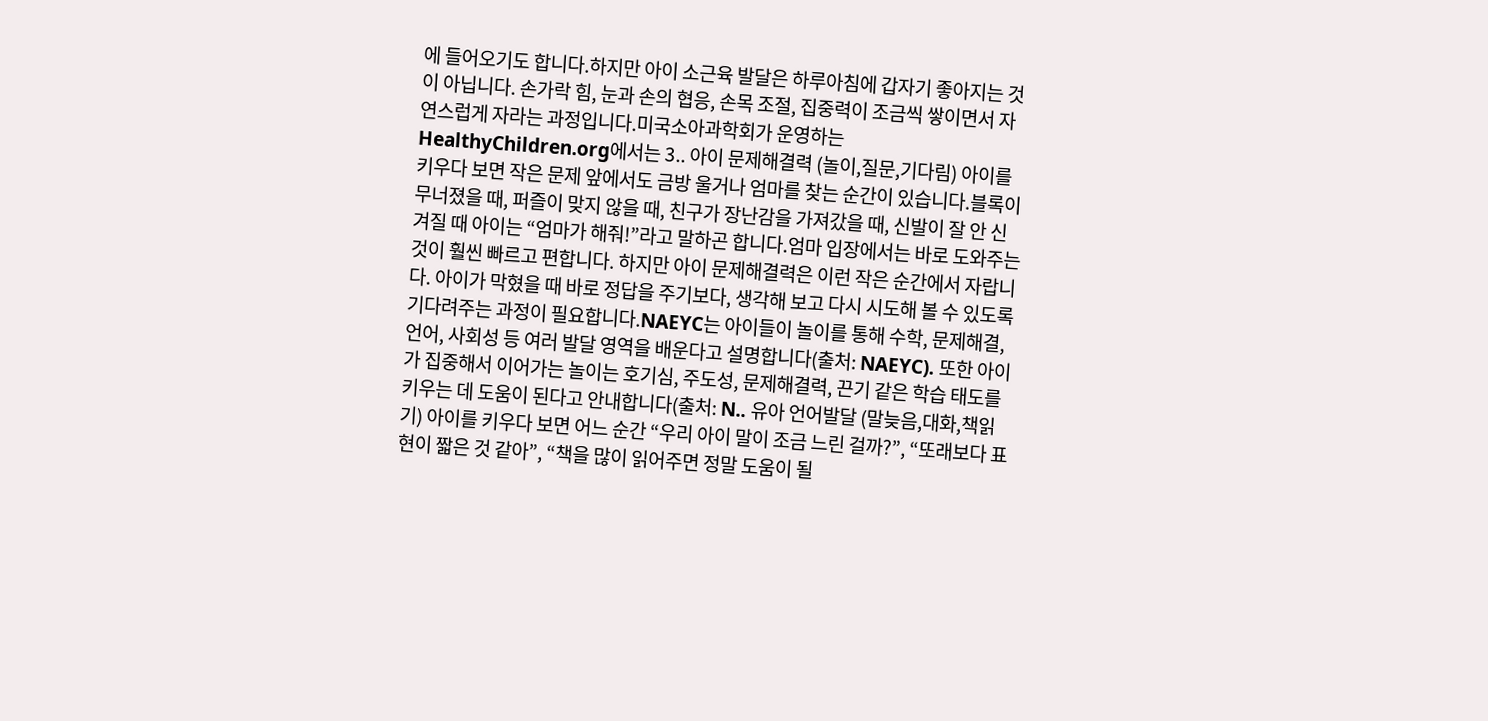에 들어오기도 합니다.하지만 아이 소근육 발달은 하루아침에 갑자기 좋아지는 것이 아닙니다. 손가락 힘, 눈과 손의 협응, 손목 조절, 집중력이 조금씩 쌓이면서 자연스럽게 자라는 과정입니다.미국소아과학회가 운영하는 HealthyChildren.org에서는 3.. 아이 문제해결력 (놀이,질문,기다림) 아이를 키우다 보면 작은 문제 앞에서도 금방 울거나 엄마를 찾는 순간이 있습니다.블록이 무너졌을 때, 퍼즐이 맞지 않을 때, 친구가 장난감을 가져갔을 때, 신발이 잘 안 신겨질 때 아이는 “엄마가 해줘!”라고 말하곤 합니다.엄마 입장에서는 바로 도와주는 것이 훨씬 빠르고 편합니다. 하지만 아이 문제해결력은 이런 작은 순간에서 자랍니다. 아이가 막혔을 때 바로 정답을 주기보다, 생각해 보고 다시 시도해 볼 수 있도록 기다려주는 과정이 필요합니다.NAEYC는 아이들이 놀이를 통해 수학, 문제해결, 언어, 사회성 등 여러 발달 영역을 배운다고 설명합니다(출처: NAEYC). 또한 아이가 집중해서 이어가는 놀이는 호기심, 주도성, 문제해결력, 끈기 같은 학습 태도를 키우는 데 도움이 된다고 안내합니다(출처: N.. 유아 언어발달 (말늦음,대화,책읽기) 아이를 키우다 보면 어느 순간 “우리 아이 말이 조금 느린 걸까?”, “또래보다 표현이 짧은 것 같아”, “책을 많이 읽어주면 정말 도움이 될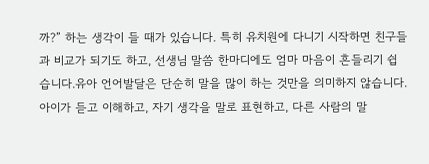까?” 하는 생각이 들 때가 있습니다. 특히 유치원에 다니기 시작하면 친구들과 비교가 되기도 하고, 선생님 말씀 한마디에도 엄마 마음이 흔들리기 쉽습니다.유아 언어발달은 단순히 말을 많이 하는 것만을 의미하지 않습니다. 아이가 듣고 이해하고, 자기 생각을 말로 표현하고, 다른 사람의 말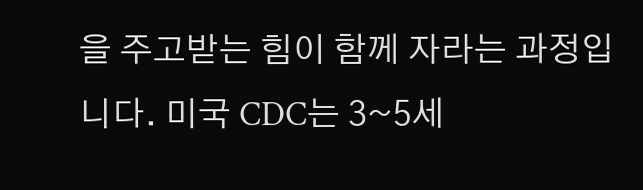을 주고받는 힘이 함께 자라는 과정입니다. 미국 CDC는 3~5세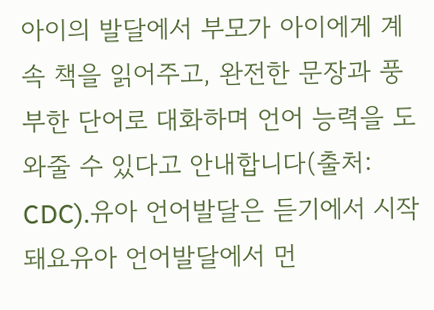아이의 발달에서 부모가 아이에게 계속 책을 읽어주고, 완전한 문장과 풍부한 단어로 대화하며 언어 능력을 도와줄 수 있다고 안내합니다(출처: CDC).유아 언어발달은 듣기에서 시작돼요유아 언어발달에서 먼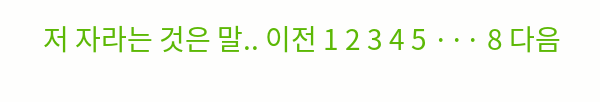저 자라는 것은 말.. 이전 1 2 3 4 5 ··· 8 다음